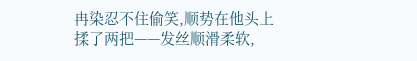冉染忍不住偷笑,顺势在他头上揉了两把——发丝顺滑柔软,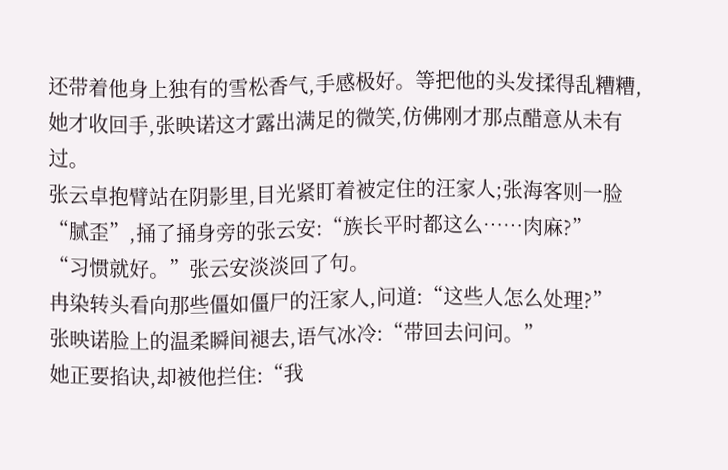还带着他身上独有的雪松香气,手感极好。等把他的头发揉得乱糟糟,她才收回手,张映诺这才露出满足的微笑,仿佛刚才那点醋意从未有过。
张云卓抱臂站在阴影里,目光紧盯着被定住的汪家人;张海客则一脸“腻歪”,捅了捅身旁的张云安:“族长平时都这么……肉麻?”
“习惯就好。”张云安淡淡回了句。
冉染转头看向那些僵如僵尸的汪家人,问道:“这些人怎么处理?”
张映诺脸上的温柔瞬间褪去,语气冰冷:“带回去问问。”
她正要掐诀,却被他拦住:“我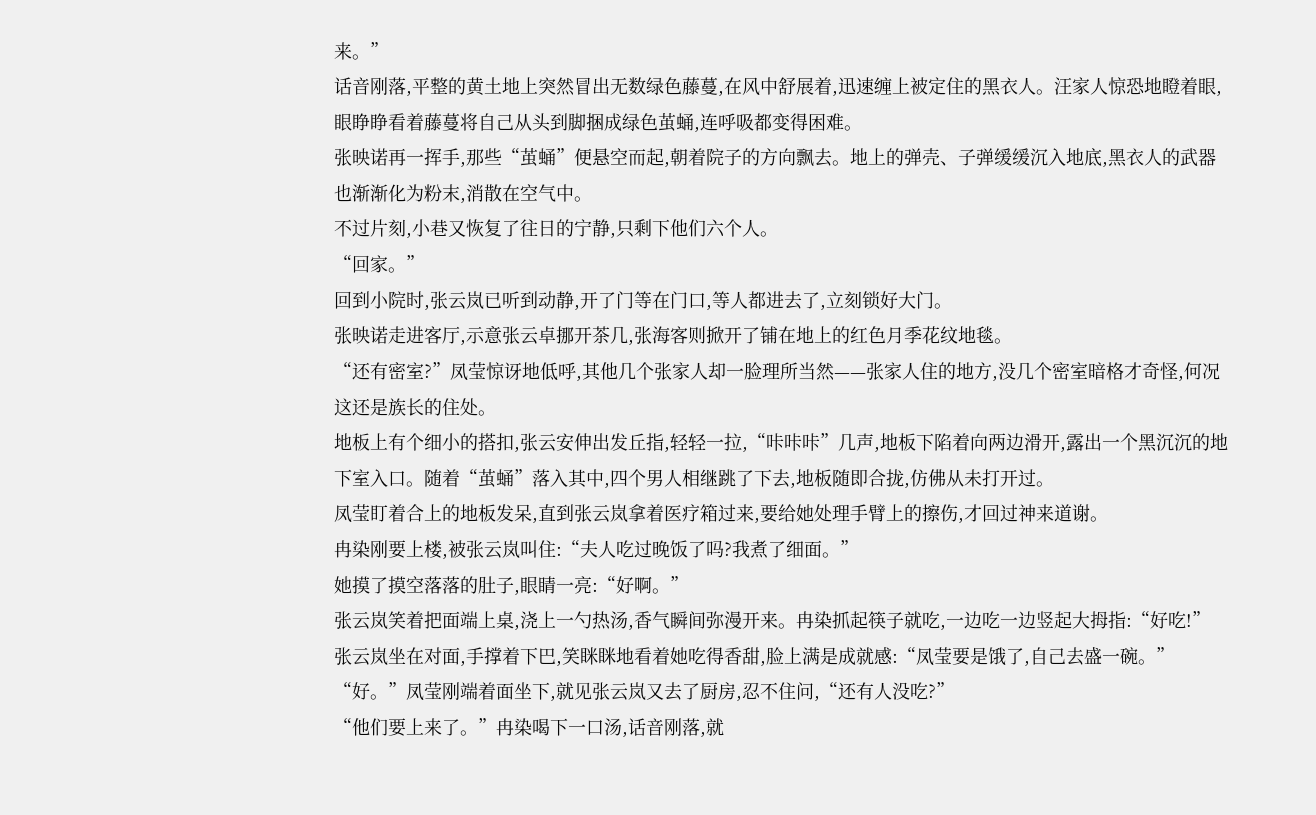来。”
话音刚落,平整的黄土地上突然冒出无数绿色藤蔓,在风中舒展着,迅速缠上被定住的黑衣人。汪家人惊恐地瞪着眼,眼睁睁看着藤蔓将自己从头到脚捆成绿色茧蛹,连呼吸都变得困难。
张映诺再一挥手,那些“茧蛹”便悬空而起,朝着院子的方向飘去。地上的弹壳、子弹缓缓沉入地底,黑衣人的武器也渐渐化为粉末,消散在空气中。
不过片刻,小巷又恢复了往日的宁静,只剩下他们六个人。
“回家。”
回到小院时,张云岚已听到动静,开了门等在门口,等人都进去了,立刻锁好大门。
张映诺走进客厅,示意张云卓挪开茶几,张海客则掀开了铺在地上的红色月季花纹地毯。
“还有密室?”凤莹惊讶地低呼,其他几个张家人却一脸理所当然——张家人住的地方,没几个密室暗格才奇怪,何况这还是族长的住处。
地板上有个细小的搭扣,张云安伸出发丘指,轻轻一拉,“咔咔咔”几声,地板下陷着向两边滑开,露出一个黑沉沉的地下室入口。随着“茧蛹”落入其中,四个男人相继跳了下去,地板随即合拢,仿佛从未打开过。
凤莹盯着合上的地板发呆,直到张云岚拿着医疗箱过来,要给她处理手臂上的擦伤,才回过神来道谢。
冉染刚要上楼,被张云岚叫住:“夫人吃过晚饭了吗?我煮了细面。”
她摸了摸空落落的肚子,眼睛一亮:“好啊。”
张云岚笑着把面端上桌,浇上一勺热汤,香气瞬间弥漫开来。冉染抓起筷子就吃,一边吃一边竖起大拇指:“好吃!”
张云岚坐在对面,手撑着下巴,笑眯眯地看着她吃得香甜,脸上满是成就感:“凤莹要是饿了,自己去盛一碗。”
“好。”凤莹刚端着面坐下,就见张云岚又去了厨房,忍不住问,“还有人没吃?”
“他们要上来了。”冉染喝下一口汤,话音刚落,就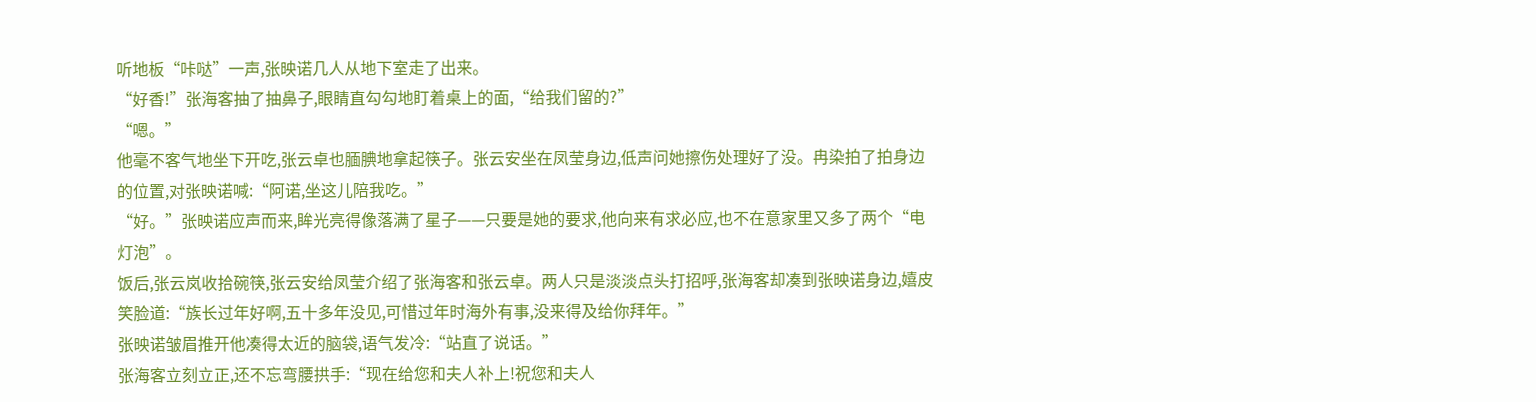听地板“咔哒”一声,张映诺几人从地下室走了出来。
“好香!”张海客抽了抽鼻子,眼睛直勾勾地盯着桌上的面,“给我们留的?”
“嗯。”
他毫不客气地坐下开吃,张云卓也腼腆地拿起筷子。张云安坐在凤莹身边,低声问她擦伤处理好了没。冉染拍了拍身边的位置,对张映诺喊:“阿诺,坐这儿陪我吃。”
“好。”张映诺应声而来,眸光亮得像落满了星子——只要是她的要求,他向来有求必应,也不在意家里又多了两个“电灯泡”。
饭后,张云岚收拾碗筷,张云安给凤莹介绍了张海客和张云卓。两人只是淡淡点头打招呼,张海客却凑到张映诺身边,嬉皮笑脸道:“族长过年好啊,五十多年没见,可惜过年时海外有事,没来得及给你拜年。”
张映诺皱眉推开他凑得太近的脑袋,语气发冷:“站直了说话。”
张海客立刻立正,还不忘弯腰拱手:“现在给您和夫人补上!祝您和夫人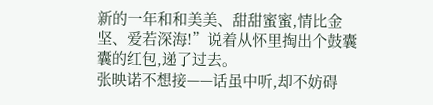新的一年和和美美、甜甜蜜蜜,情比金坚、爱若深海!”说着从怀里掏出个鼓囊囊的红包,递了过去。
张映诺不想接——话虽中听,却不妨碍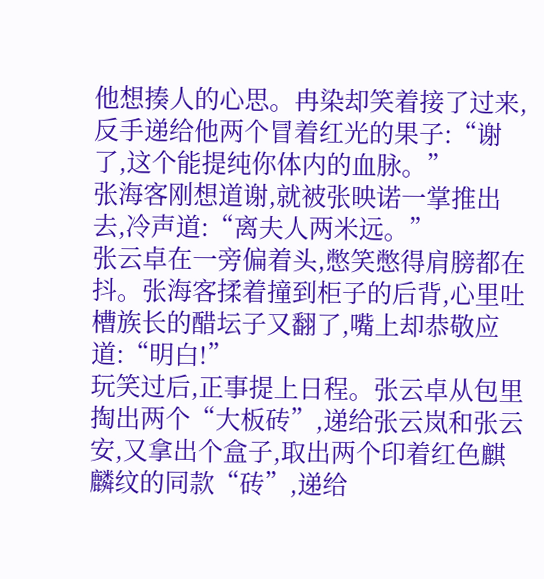他想揍人的心思。冉染却笑着接了过来,反手递给他两个冒着红光的果子:“谢了,这个能提纯你体内的血脉。”
张海客刚想道谢,就被张映诺一掌推出去,冷声道:“离夫人两米远。”
张云卓在一旁偏着头,憋笑憋得肩膀都在抖。张海客揉着撞到柜子的后背,心里吐槽族长的醋坛子又翻了,嘴上却恭敬应道:“明白!”
玩笑过后,正事提上日程。张云卓从包里掏出两个“大板砖”,递给张云岚和张云安,又拿出个盒子,取出两个印着红色麒麟纹的同款“砖”,递给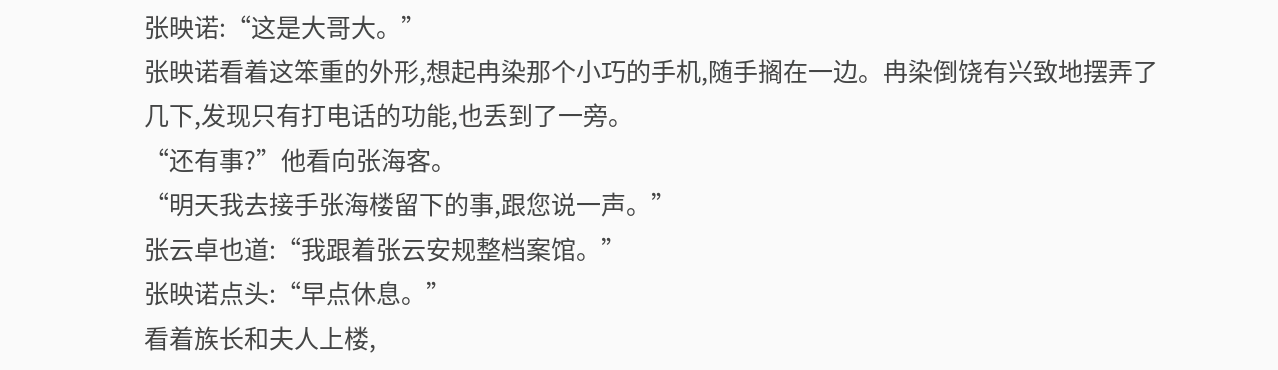张映诺:“这是大哥大。”
张映诺看着这笨重的外形,想起冉染那个小巧的手机,随手搁在一边。冉染倒饶有兴致地摆弄了几下,发现只有打电话的功能,也丢到了一旁。
“还有事?”他看向张海客。
“明天我去接手张海楼留下的事,跟您说一声。”
张云卓也道:“我跟着张云安规整档案馆。”
张映诺点头:“早点休息。”
看着族长和夫人上楼,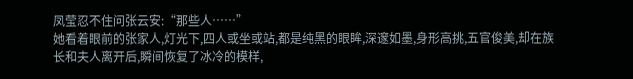凤莹忍不住问张云安:“那些人……”
她看着眼前的张家人,灯光下,四人或坐或站,都是纯黑的眼眸,深邃如墨,身形高挑,五官俊美,却在族长和夫人离开后,瞬间恢复了冰冷的模样,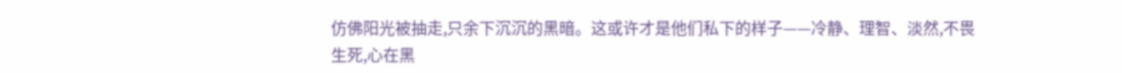仿佛阳光被抽走,只余下沉沉的黑暗。这或许才是他们私下的样子——冷静、理智、淡然,不畏生死,心在黑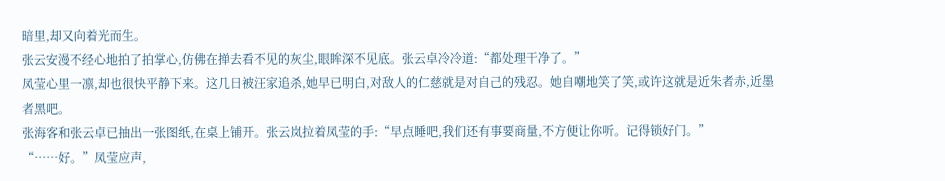暗里,却又向着光而生。
张云安漫不经心地拍了拍掌心,仿佛在掸去看不见的灰尘,眼眸深不见底。张云卓冷冷道:“都处理干净了。”
凤莹心里一凛,却也很快平静下来。这几日被汪家追杀,她早已明白,对敌人的仁慈就是对自己的残忍。她自嘲地笑了笑,或许这就是近朱者赤,近墨者黑吧。
张海客和张云卓已抽出一张图纸,在桌上铺开。张云岚拉着凤莹的手:“早点睡吧,我们还有事要商量,不方便让你听。记得锁好门。”
“……好。”凤莹应声,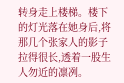转身走上楼梯。楼下的灯光落在她身后,将那几个张家人的影子拉得很长,透着一股生人勿近的凛冽。